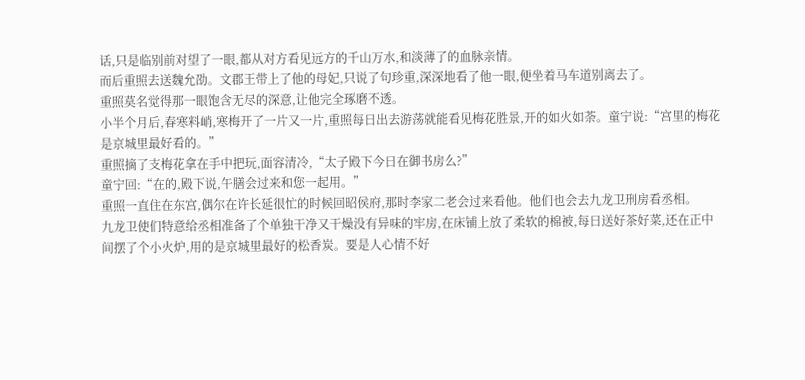话,只是临别前对望了一眼,都从对方看见远方的千山万水,和淡薄了的血脉亲情。
而后重照去送魏允劭。文郡王带上了他的母妃,只说了句珍重,深深地看了他一眼,便坐着马车道别离去了。
重照莫名觉得那一眼饱含无尽的深意,让他完全琢磨不透。
小半个月后,春寒料峭,寒梅开了一片又一片,重照每日出去游荡就能看见梅花胜景,开的如火如荼。童宁说:“宫里的梅花是京城里最好看的。”
重照摘了支梅花拿在手中把玩,面容清冷,“太子殿下今日在御书房么?”
童宁回:“在的,殿下说,午膳会过来和您一起用。”
重照一直住在东宫,偶尔在许长延很忙的时候回昭侯府,那时李家二老会过来看他。他们也会去九龙卫刑房看丞相。
九龙卫使们特意给丞相准备了个单独干净又干燥没有异味的牢房,在床铺上放了柔软的棉被,每日送好茶好菜,还在正中间摆了个小火炉,用的是京城里最好的松香炭。要是人心情不好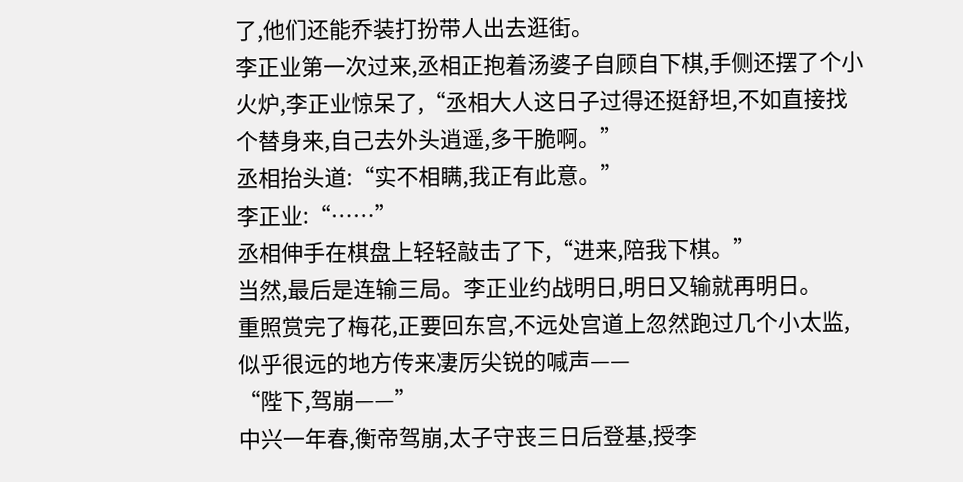了,他们还能乔装打扮带人出去逛街。
李正业第一次过来,丞相正抱着汤婆子自顾自下棋,手侧还摆了个小火炉,李正业惊呆了,“丞相大人这日子过得还挺舒坦,不如直接找个替身来,自己去外头逍遥,多干脆啊。”
丞相抬头道:“实不相瞒,我正有此意。”
李正业:“……”
丞相伸手在棋盘上轻轻敲击了下,“进来,陪我下棋。”
当然,最后是连输三局。李正业约战明日,明日又输就再明日。
重照赏完了梅花,正要回东宫,不远处宫道上忽然跑过几个小太监,似乎很远的地方传来凄厉尖锐的喊声——
“陛下,驾崩——”
中兴一年春,衡帝驾崩,太子守丧三日后登基,授李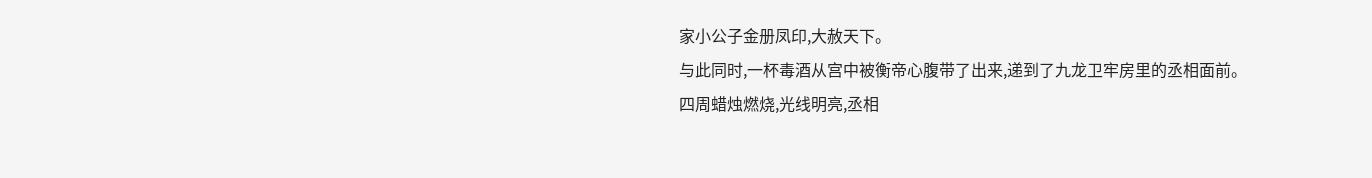家小公子金册凤印,大赦天下。
与此同时,一杯毒酒从宫中被衡帝心腹带了出来,递到了九龙卫牢房里的丞相面前。
四周蜡烛燃烧,光线明亮,丞相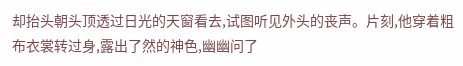却抬头朝头顶透过日光的天窗看去,试图听见外头的丧声。片刻,他穿着粗布衣裳转过身,露出了然的神色,幽幽问了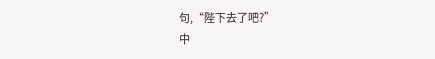句,“陛下去了吧?”
中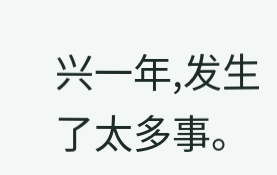兴一年,发生了太多事。